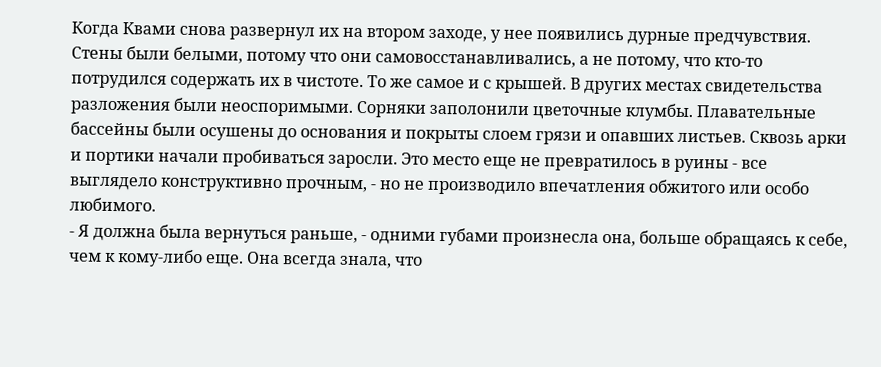Когда Квами снова развернул их на втором заходе, у нее появились дурные предчувствия. Стены были белыми, потому что они самовосстанавливались, а не потому, что кто-то потрудился содержать их в чистоте. То же самое и с крышей. В других местах свидетельства разложения были неоспоримыми. Сорняки заполонили цветочные клумбы. Плавательные бассейны были осушены до основания и покрыты слоем грязи и опавших листьев. Сквозь арки и портики начали пробиваться заросли. Это место еще не превратилось в руины - все выглядело конструктивно прочным, - но не производило впечатления обжитого или особо любимого.
- Я должна была вернуться раньше, - одними губами произнесла она, больше обращаясь к себе, чем к кому-либо еще. Она всегда знала, что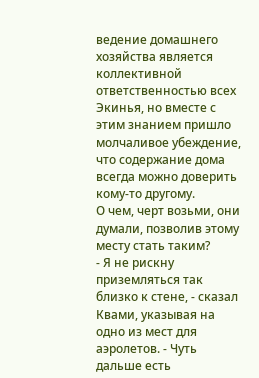ведение домашнего хозяйства является коллективной ответственностью всех Экинья, но вместе с этим знанием пришло молчаливое убеждение, что содержание дома всегда можно доверить кому-то другому.
О чем, черт возьми, они думали, позволив этому месту стать таким?
- Я не рискну приземляться так близко к стене, - сказал Квами, указывая на одно из мест для аэролетов. - Чуть дальше есть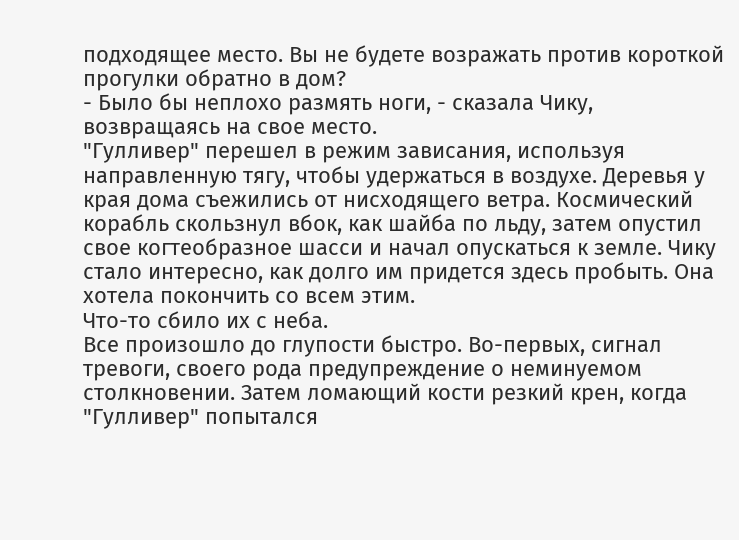подходящее место. Вы не будете возражать против короткой прогулки обратно в дом?
- Было бы неплохо размять ноги, - сказала Чику, возвращаясь на свое место.
"Гулливер" перешел в режим зависания, используя направленную тягу, чтобы удержаться в воздухе. Деревья у края дома съежились от нисходящего ветра. Космический корабль скользнул вбок, как шайба по льду, затем опустил свое когтеобразное шасси и начал опускаться к земле. Чику стало интересно, как долго им придется здесь пробыть. Она хотела покончить со всем этим.
Что-то сбило их с неба.
Все произошло до глупости быстро. Во-первых, сигнал тревоги, своего рода предупреждение о неминуемом столкновении. Затем ломающий кости резкий крен, когда "Гулливер" попытался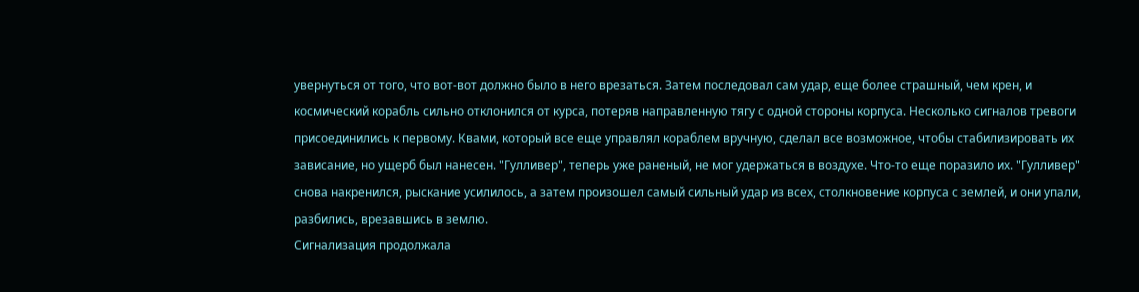увернуться от того, что вот-вот должно было в него врезаться. Затем последовал сам удар, еще более страшный, чем крен, и космический корабль сильно отклонился от курса, потеряв направленную тягу с одной стороны корпуса. Несколько сигналов тревоги присоединились к первому. Квами, который все еще управлял кораблем вручную, сделал все возможное, чтобы стабилизировать их зависание, но ущерб был нанесен. "Гулливер", теперь уже раненый, не мог удержаться в воздухе. Что-то еще поразило их. "Гулливер" снова накренился, рыскание усилилось, а затем произошел самый сильный удар из всех, столкновение корпуса с землей, и они упали, разбились, врезавшись в землю.
Сигнализация продолжала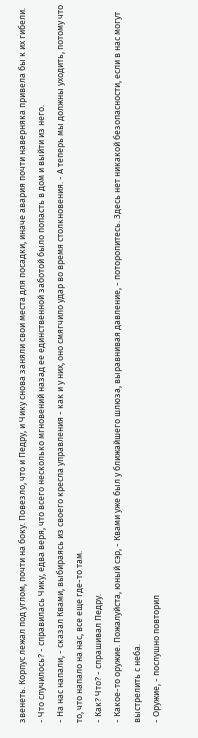звенеть. Корпус лежал под углом, почти на боку. Повезло, что и Педру, и Чику снова заняли свои места для посадки, иначе авария почти наверняка привела бы к их гибели.
- Что случилось? - справилась Чику, едва веря, что всего несколько мгновений назад ее единственной заботой было попасть в дом и выйти из него.
- На нас напали, - сказал Квами, выбираясь из своего кресла управления - как и у них, оно смягчило удар во время столкновения. - А теперь мы должны уходить, потому что то, что напало на нас, все еще где-то там.
- Как? Что? - спрашивал Педру.
- Какое-то оружие. Пожалуйста, юный сэр, - Квами уже был у ближайшего шлюза, выравнивая давление, - поторопитесь. Здесь нет никакой безопасности, если в нас могут выстрелить с неба.
- Оружие, - послушно повторил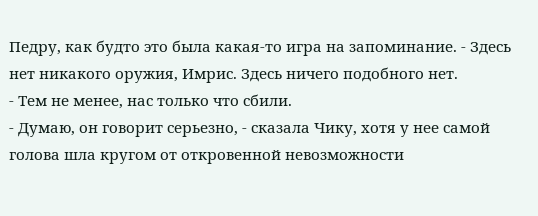Педру, как будто это была какая-то игра на запоминание. - Здесь нет никакого оружия, Имрис. Здесь ничего подобного нет.
- Тем не менее, нас только что сбили.
- Думаю, он говорит серьезно, - сказала Чику, хотя у нее самой голова шла кругом от откровенной невозможности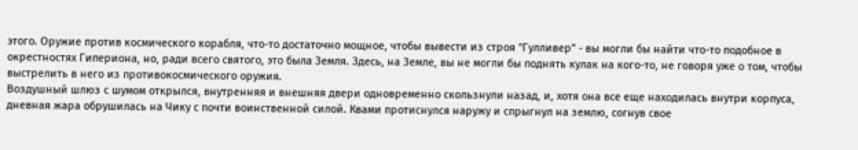этого. Оружие против космического корабля, что-то достаточно мощное, чтобы вывести из строя "Гулливер" - вы могли бы найти что-то подобное в окрестностях Гипериона, но, ради всего святого, это была Земля. Здесь, на Земле, вы не могли бы поднять кулак на кого-то, не говоря уже о том, чтобы выстрелить в него из противокосмического оружия.
Воздушный шлюз с шумом открылся, внутренняя и внешняя двери одновременно скользнули назад, и, хотя она все еще находилась внутри корпуса, дневная жара обрушилась на Чику с почти воинственной силой. Квами протиснулся наружу и спрыгнул на землю, согнув свое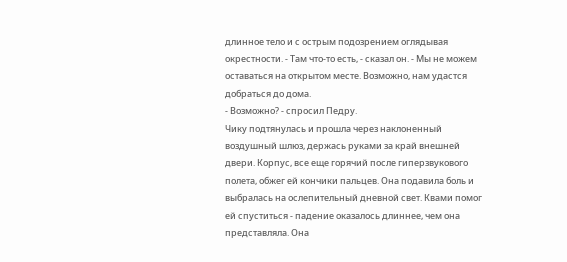длинное тело и с острым подозрением оглядывая окрестности. - Там что-то есть, - сказал он. - Мы не можем оставаться на открытом месте. Возможно, нам удастся добраться до дома.
- Возможно? - спросил Педру.
Чику подтянулась и прошла через наклоненный воздушный шлюз, держась руками за край внешней двери. Корпус, все еще горячий после гиперзвукового полета, обжег ей кончики пальцев. Она подавила боль и выбралась на ослепительный дневной свет. Квами помог ей спуститься - падение оказалось длиннее, чем она представляла. Она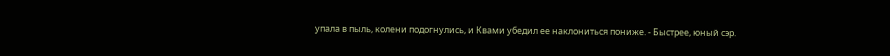упала в пыль, колени подогнулись, и Квами убедил ее наклониться пониже. - Быстрее, юный сэр.